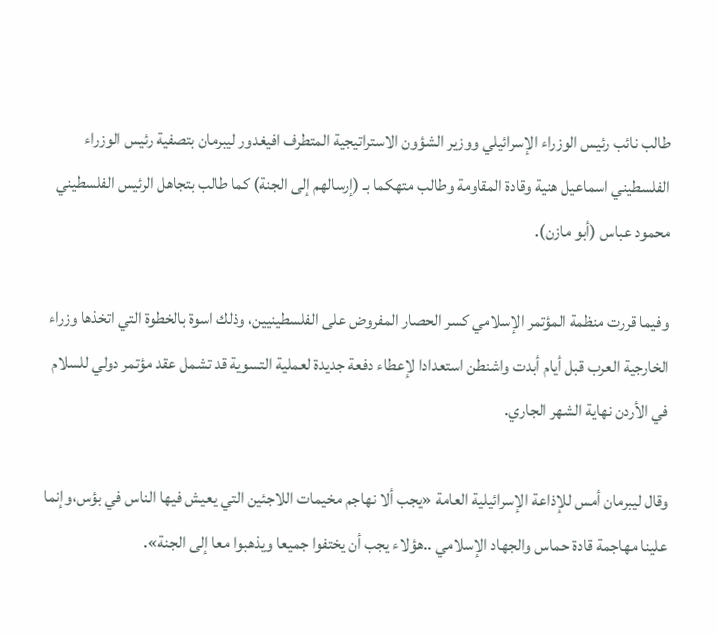طالب نائب رئيس الوزراء الإسرائيلي ووزير الشؤون الاستراتيجية المتطرف افيغدور ليبرمان بتصفية رئيس الوزراء الفلسطيني اسماعيل هنية وقادة المقاومة وطالب متهكما بـ (إرسالهم إلى الجنة) كما طالب بتجاهل الرئيس الفلسطيني محمود عباس (أبو مازن).

وفيما قررت منظمة المؤتمر الإسلامي كسر الحصار المفروض على الفلسطينيين، وذلك اسوة بالخطوة التي اتخذها وزراء الخارجية العرب قبل أيام أبدت واشنطن استعدادا لإعطاء دفعة جديدة لعملية التسوية قد تشمل عقد مؤتمر دولي للسلام في الأردن نهاية الشهر الجاري.

وقال ليبرمان أمس للإذاعة الإسرائيلية العامة «يجب ألا نهاجم مخيمات اللاجئين التي يعيش فيها الناس في بؤس،وإنما علينا مهاجمة قادة حماس والجهاد الإسلامي ..هؤلاء يجب أن يختفوا جميعا ويذهبوا معا إلى الجنة».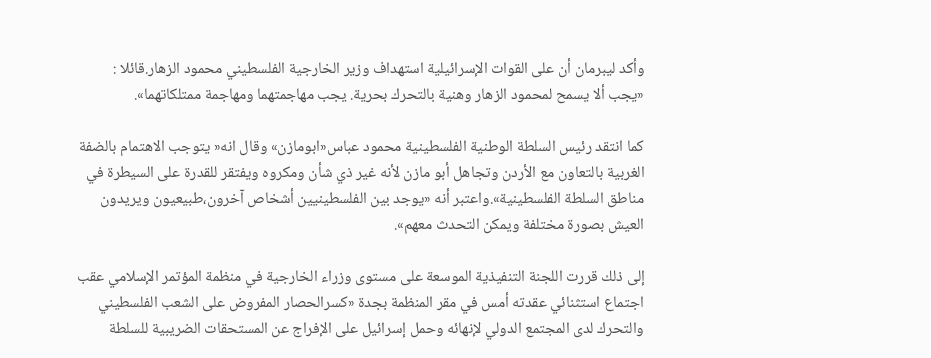وأكد ليبرمان أن على القوات الإسرائيلية استهداف وزير الخارجية الفلسطيني محمود الزهار.قائلا : «يجب ألا يسمح لمحمود الزهار وهنية بالتحرك بحرية. يجب مهاجمتهما ومهاجمة ممتلكاتهما».

كما انتقد رئيس السلطة الوطنية الفلسطينية محمود عباس«ابومازن» وقال انه« يتوجب الاهتمام بالضفة الغربية بالتعاون مع الأردن وتجاهل أبو مازن لأنه غير ذي شأن ومكروه ويفتقر للقدرة على السيطرة في مناطق السلطة الفلسطينية».واعتبر أنه «يوجد بين الفلسطينيين أشخاص آخرون،طبيعيون ويريدون العيش بصورة مختلفة ويمكن التحدث معهم».

إلى ذلك قررت اللجنة التنفيذية الموسعة على مستوى وزراء الخارجية في منظمة المؤتمر الإسلامي عقب اجتماع استثنائي عقدته أمس في مقر المنظمة بجدة «كسرالحصار المفروض على الشعب الفلسطيني والتحرك لدى المجتمع الدولي لإنهائه وحمل إسرائيل على الإفراج عن المستحقات الضريبية للسلطة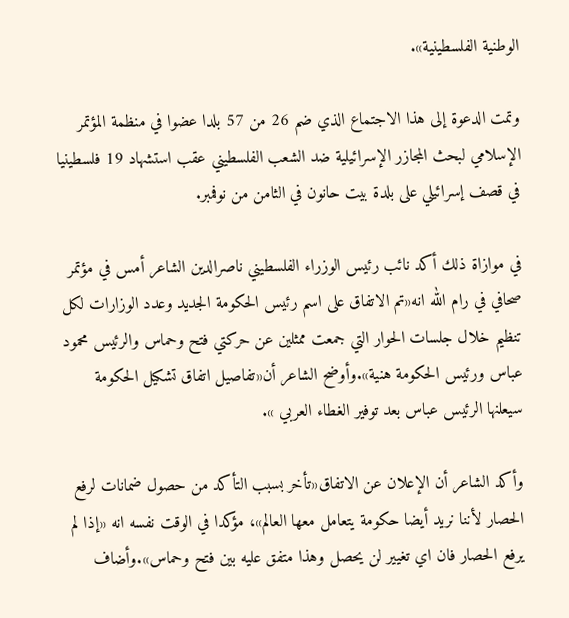الوطنية الفلسطينية».

وتمت الدعوة إلى هذا الاجتماع الذي ضم 26 من 57 بلدا عضوا في منظمة المؤتمر الإسلامي لبحث المجازر الإسرائيلية ضد الشعب الفلسطيني عقب استشهاد 19 فلسطينيا في قصف إسرائيلي على بلدة بيت حانون في الثامن من نوفمبر.

في موازاة ذلك أكد نائب رئيس الوزراء الفلسطيني ناصرالدين الشاعر أمس في مؤتمر صحافي في رام الله انه«تم الاتفاق على اسم رئيس الحكومة الجديد وعدد الوزارات لكل تنظيم خلال جلسات الحوار التي جمعت ممثلين عن حركتي فتح وحماس والرئيس محمود عباس ورئيس الحكومة هنية».وأوضح الشاعر أن«تفاصيل اتفاق تشكيل الحكومة سيعلنها الرئيس عباس بعد توفير الغطاء العربي ».

وأكد الشاعر أن الإعلان عن الاتفاق«تأخر بسبب التأكد من حصول ضمانات لرفع الحصار لأننا نريد أيضا حكومة يتعامل معها العالم»، مؤكدا في الوقت نفسه انه «إذا لم يرفع الحصار فان اي تغيير لن يحصل وهذا متفق عليه بين فتح وحماس».وأضاف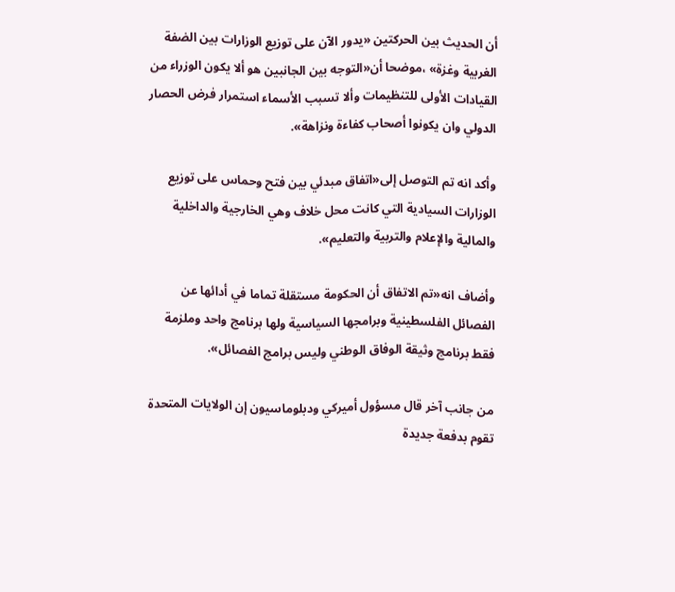أن الحديث بين الحركتين «يدور الآن على توزيع الوزارات بين الضفة الغربية وغزة» ،موضحا أن«التوجه بين الجانبين هو ألا يكون الوزراء من القيادات الأولى للتنظيمات وألا تسبب الأسماء استمرار فرض الحصار الدولي وان يكونوا أصحاب كفاءة ونزاهة».

وأكد انه تم التوصل إلى«اتفاق مبدئي بين فتح وحماس على توزيع الوزارات السيادية التي كانت محل خلاف وهي الخارجية والداخلية والمالية والإعلام والتربية والتعليم».

وأضاف انه«تم الاتفاق أن الحكومة مستقلة تماما في أدائها عن الفصائل الفلسطينية وبرامجها السياسية ولها برنامج واحد وملزمة فقط برنامج وثيقة الوفاق الوطني وليس برامج الفصائل».

من جانب آخر قال مسؤول أميركي ودبلوماسيون إن الولايات المتحدة تقوم بدفعة جديدة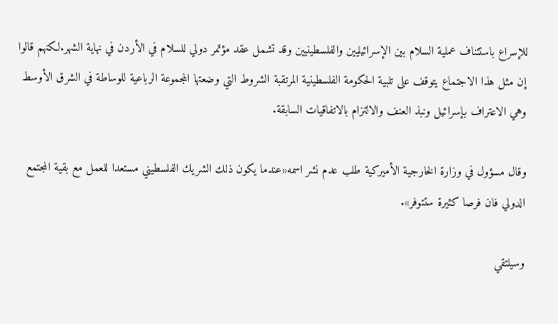للإسراع باستئناف عملية السلام بين الإسرائيليين والفلسطينيين وقد تشمل عقد مؤتمر دولي للسلام في الأردن في نهاية الشهر.لكنهم قالوا إن مثل هذا الاجتماع يتوقف على تلبية الحكومة الفلسطينية المرتقبة الشروط التي وضعتها المجموعة الرباعية للوساطة في الشرق الأوسط وهي الاعتراف بإسرائيل ونبذ العنف والالتزام بالاتفاقيات السابقة.

وقال مسؤول في وزارة الخارجية الأميركية طلب عدم نشر اسمه«عندما يكون ذلك الشريك الفلسطيني مستعدا للعمل مع بقية المجتمع الدولي فان فرصا كثيرة ستتوفر».

وسيلتقي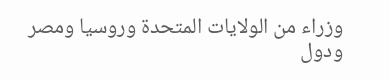وزراء من الولايات المتحدة وروسيا ومصر ودول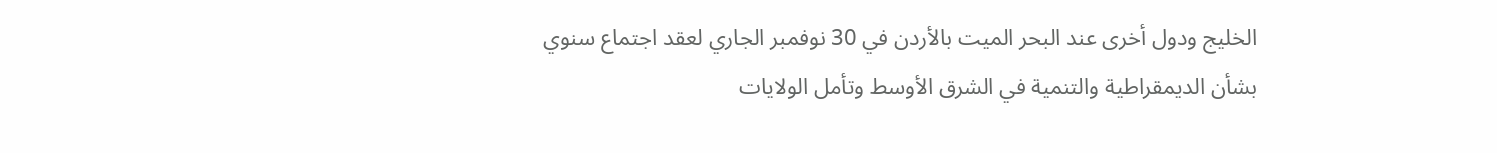الخليج ودول أخرى عند البحر الميت بالأردن في 30 نوفمبر الجاري لعقد اجتماع سنوي بشأن الديمقراطية والتنمية في الشرق الأوسط وتأمل الولايات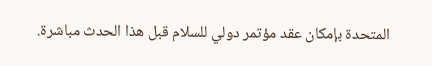المتحدة بإمكان عقد مؤتمر دولي للسلام قبل هذا الحدث مباشرة.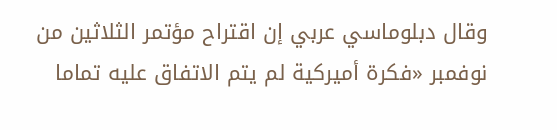وقال دبلوماسي عربي إن اقتراح مؤتمر الثلاثين من نوفمبر «فكرة أميركية لم يتم الاتفاق عليه تماما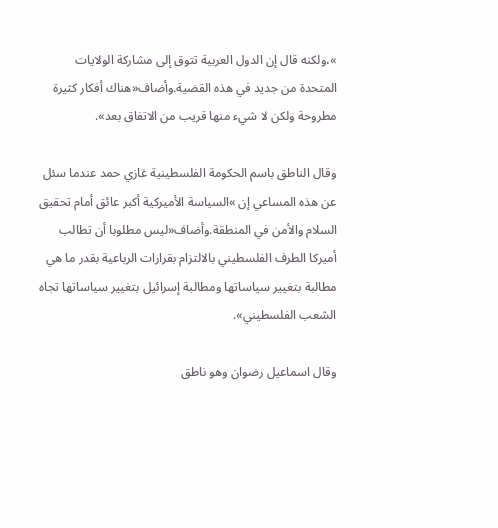»،ولكنه قال إن الدول العربية تتوق إلى مشاركة الولايات المتحدة من جديد في هذه القضية.وأضاف«هناك أفكار كثيرة مطروحة ولكن لا شيء منها قريب من الاتفاق بعد».

وقال الناطق باسم الحكومة الفلسطينية غازي حمد عندما سئل عن هذه المساعي إن »السياسة الأميركية أكبر عائق أمام تحقيق السلام والأمن في المنطقة.وأضاف«ليس مطلوبا أن تطالب أميركا الطرف الفلسطيني بالالتزام بقرارات الرباعية بقدر ما هي مطالبة بتغيير سياساتها ومطالبة إسرائيل بتغيير سياساتها تجاه الشعب الفلسطيني».

وقال اسماعيل رضوان وهو ناطق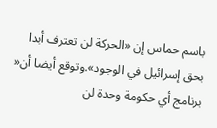باسم حماس إن «الحركة لن تعترف أبدا بحق إسرائيل في الوجود».وتوقع أيضا أن« برنامج أي حكومة وحدة لن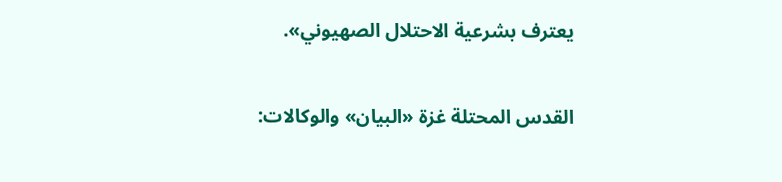يعترف بشرعية الاحتلال الصهيوني».

القدس المحتلة غزة «البيان» والوكالات: